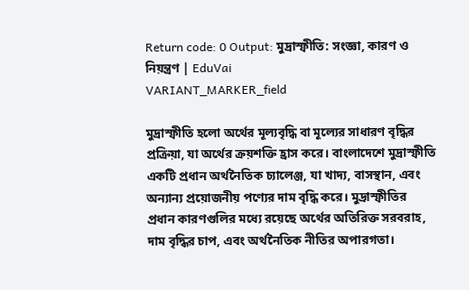Return code: 0 Output: মুদ্রাস্ফীতি: সংজ্ঞা, কারণ ও নিয়ন্ত্রণ | EduVai
VARIANT_MARKER_field

মুদ্রাস্ফীতি হলো অর্থের মূল্যবৃদ্ধি বা মূল্যের সাধারণ বৃদ্ধির প্রক্রিয়া, যা অর্থের ক্রয়শক্তি হ্রাস করে। বাংলাদেশে মুদ্রাস্ফীতি একটি প্রধান অর্থনৈতিক চ্যালেঞ্জ, যা খাদ্য, বাসস্থান, এবং অন্যান্য প্রয়োজনীয় পণ্যের দাম বৃদ্ধি করে। মুদ্রাস্ফীতির প্রধান কারণগুলির মধ্যে রয়েছে অর্থের অতিরিক্ত সরবরাহ, দাম বৃদ্ধির চাপ, এবং অর্থনৈতিক নীতির অপারগতা।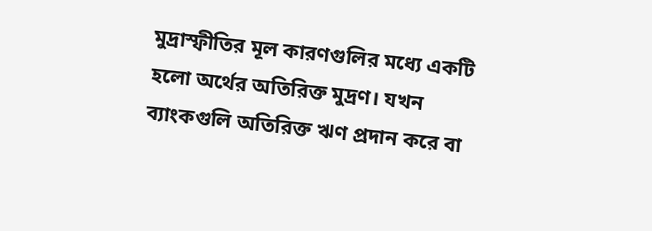মুদ্রাস্ফীতির মূল কারণগুলির মধ্যে একটি হলো অর্থের অতিরিক্ত মুদ্রণ। যখন ব্যাংকগুলি অতিরিক্ত ঋণ প্রদান করে বা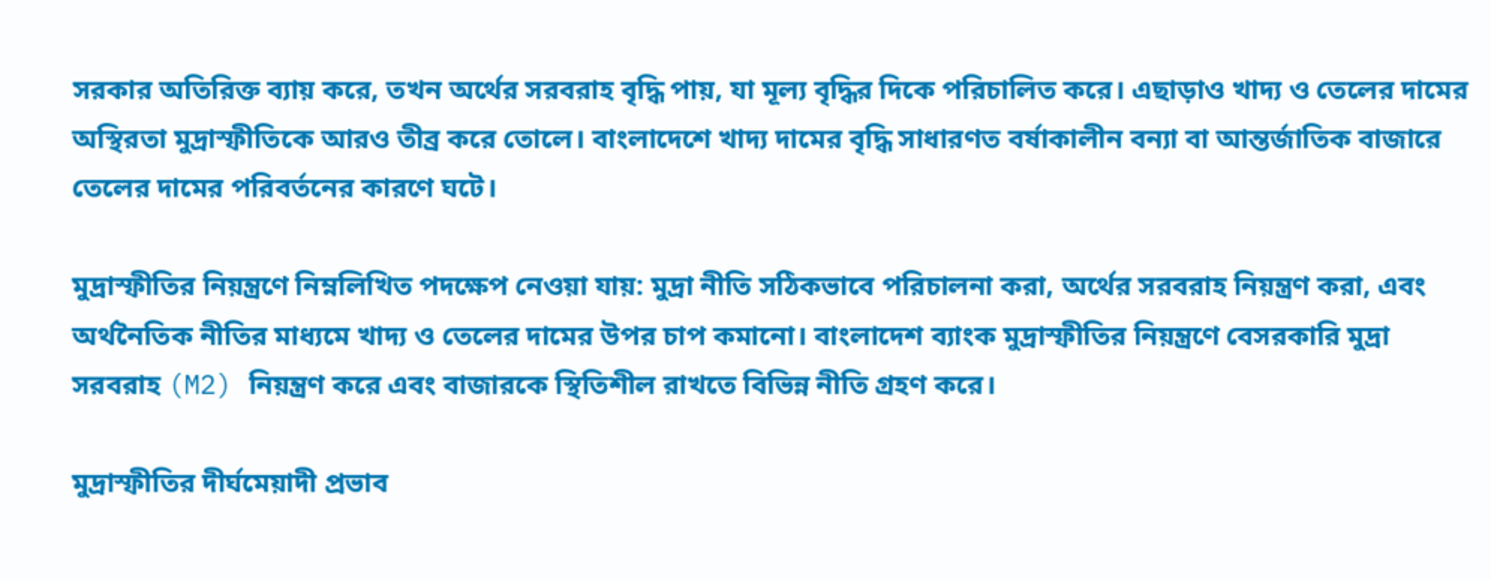সরকার অতিরিক্ত ব্যায় করে, তখন অর্থের সরবরাহ বৃদ্ধি পায়, যা মূল্য বৃদ্ধির দিকে পরিচালিত করে। এছাড়াও খাদ্য ও তেলের দামের অস্থিরতা মুদ্রাস্ফীতিকে আরও তীব্র করে তোলে। বাংলাদেশে খাদ্য দামের বৃদ্ধি সাধারণত বর্ষাকালীন বন্যা বা আন্তর্জাতিক বাজারে তেলের দামের পরিবর্তনের কারণে ঘটে।

মুদ্রাস্ফীতির নিয়ন্ত্রণে নিম্নলিখিত পদক্ষেপ নেওয়া যায়: মুদ্রা নীতি সঠিকভাবে পরিচালনা করা, অর্থের সরবরাহ নিয়ন্ত্রণ করা, এবং অর্থনৈতিক নীতির মাধ্যমে খাদ্য ও তেলের দামের উপর চাপ কমানো। বাংলাদেশ ব্যাংক মুদ্রাস্ফীতির নিয়ন্ত্রণে বেসরকারি মুদ্রা সরবরাহ (M2) নিয়ন্ত্রণ করে এবং বাজারকে স্থিতিশীল রাখতে বিভিন্ন নীতি গ্রহণ করে।

মুদ্রাস্ফীতির দীর্ঘমেয়াদী প্রভাব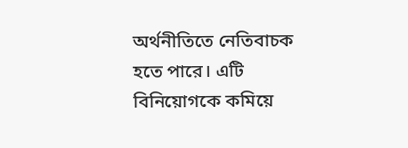অর্থনীতিতে নেতিবাচক হতে পারে। এটি বিনিয়োগকে কমিয়ে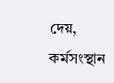দেয়, কর্মসংস্থান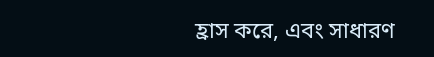হ্রাস করে, এবং সাধারণ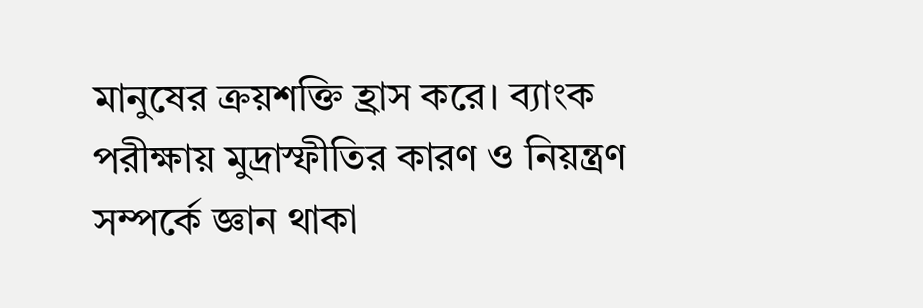মানুষের ক্রয়শক্তি হ্রাস করে। ব্যাংক পরীক্ষায় মুদ্রাস্ফীতির কারণ ও নিয়ন্ত্রণ সম্পর্কে জ্ঞান থাকা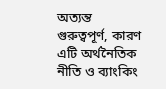অত্যন্ত গুরুত্বপূর্ণ, কারণ এটি অর্থনৈতিক নীতি ও ব্যাংকিং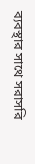ব্যবস্থার সাথে সরাসরি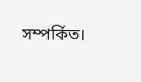সম্পর্কিত।